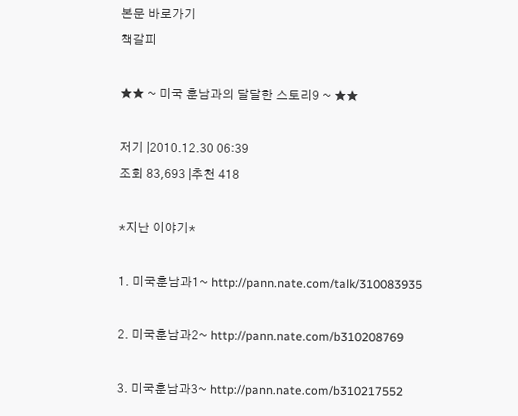본문 바로가기
책갈피

★★ ~ 미국 훈남과의 달달한 스토리9 ~ ★★

저기 |2010.12.30 06:39
조회 83,693 |추천 418

*지난 이야기*

1. 미국훈남과1~ http://pann.nate.com/talk/310083935

2. 미국훈남과2~ http://pann.nate.com/b310208769

3. 미국훈남과3~ http://pann.nate.com/b310217552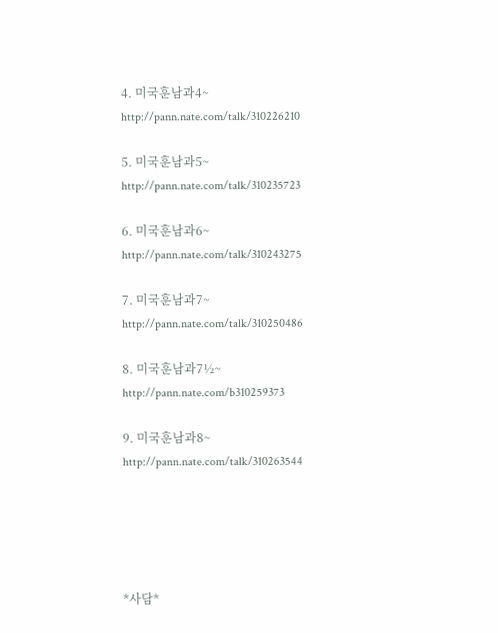4. 미국훈남과4~ http://pann.nate.com/talk/310226210

5. 미국훈남과5~ http://pann.nate.com/talk/310235723

6. 미국훈남과6~ http://pann.nate.com/talk/310243275

7. 미국훈남과7~ http://pann.nate.com/talk/310250486

8. 미국훈남과7½~ http://pann.nate.com/b310259373

9. 미국훈남과8~ http://pann.nate.com/talk/310263544





*사담*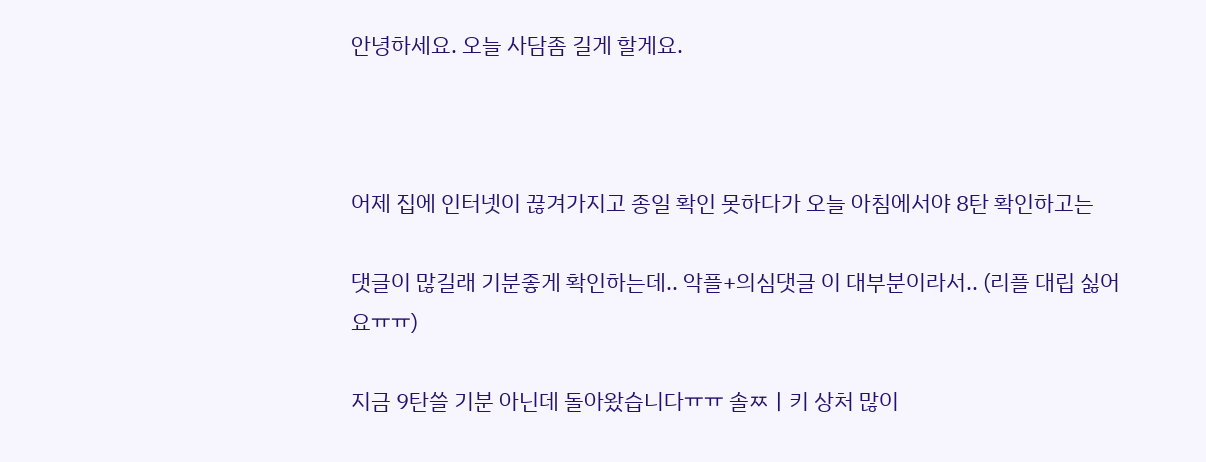안녕하세요. 오늘 사담좀 길게 할게요.



어제 집에 인터넷이 끊겨가지고 종일 확인 못하다가 오늘 아침에서야 8탄 확인하고는

댓글이 많길래 기분좋게 확인하는데.. 악플+의심댓글 이 대부분이라서.. (리플 대립 싫어요ㅠㅠ)

지금 9탄쓸 기분 아닌데 돌아왔습니다ㅠㅠ 솔ㅉㅣ키 상처 많이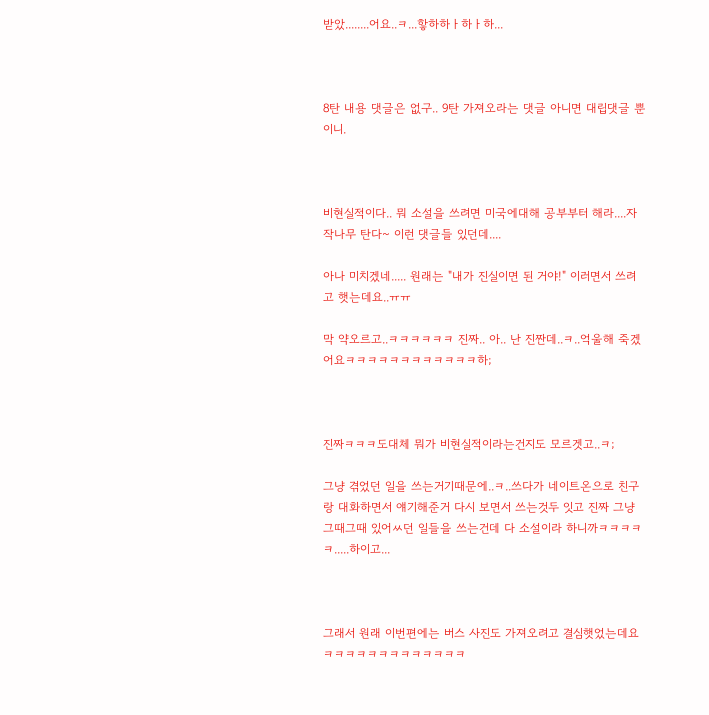받았........어요..ㅋ...핳하하ㅏ하ㅏ하...



8탄 내용 댓글은 없구.. 9탄 가져오라는 댓글 아니면 대립댓글 뿐이니.



비현실적이다.. 뭐 소설을 쓰려면 미국에대해 공부부터 해라....자작나무 탄다~ 이런 댓글들 있던데....

아나 미치겠네..... 원래는 "내가 진실이면 된 거야!" 이러면서 쓰려고 햇는데요..ㅠㅠ

막 약오르고..ㅋㅋㅋㅋㅋㅋ 진짜.. 아.. 난 진짠데..ㅋ..억울해 죽겠어요ㅋㅋㅋㅋㅋㅋㅋㅋㅋㅋㅋㅋ하;



진짜ㅋㅋㅋ도대체 뭐가 비현실적이라는건지도 모르겟고..ㅋ;

그냥 겪었던 일을 쓰는거기때문에..ㅋ..쓰다가 네이트온으로 친구랑 대화하면서 얘기해준거 다시 보면서 쓰는것두 잇고 진짜 그냥 그때그때 있어ㅆ던 일들을 쓰는건데 다 소설이라 하니까ㅋㅋㅋㅋㅋ.....하이고...



그래서 원래 이번편에는 버스 사진도 가져오려고 결심햇었는데요ㅋㅋㅋㅋㅋㅋㅋㅋㅋㅋㅋㅋㅋ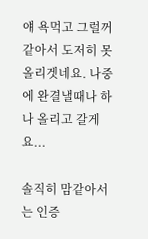얘 욕먹고 그럴꺼같아서 도저히 못올리겟네요. 나중에 완결낼때나 하나 올리고 갈게요...

솔직히 맘같아서는 인증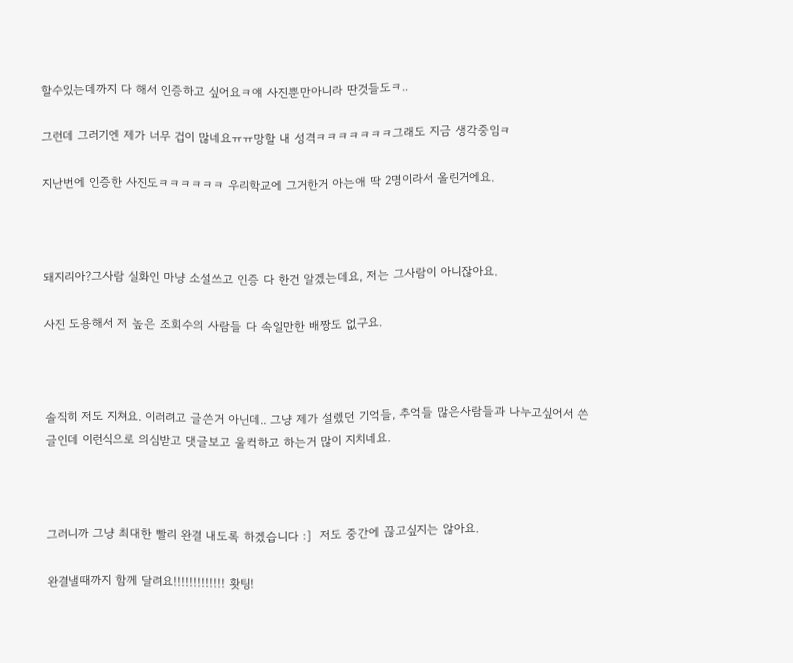할수있는데까지 다 해서 인증하고 싶어요ㅋ얘 사진뿐만아니라 딴것들도ㅋ..

그런데 그러기엔 제가 너무 겁이 많네요ㅠㅠ망할 내 성격ㅋㅋㅋㅋㅋㅋㅋ그래도 지금 생각중임ㅋ

지난번에 인증한 사진도ㅋㅋㅋㅋㅋㅋ 우리학교에 그거한거 아는애 딱 2명이라서 올린거에요.



돼지리아?그사람 실화인 마냥 소설쓰고 인증 다 한건 알겠는데요, 저는 그사람이 아니잖아요.

사진 도용해서 저 높은 조회수의 사람들 다 속일만한 배짱도 없구요.



솔직히 저도 지쳐요. 이러려고 글쓴거 아닌데.. 그냥 제가 설렜던 기억들, 추억들 많은사람들과 나누고싶어서 쓴 글인데 이런식으로 의심받고 댓글보고 울컥하고 하는거 많이 지치네요.



그러니까 그냥 최대한 빨리 완결 내도록 하겠습니다 :]  저도 중간에 끊고싶지는 않아요.

완결낼때까지 함께 달려요!!!!!!!!!!!!! 홧팅!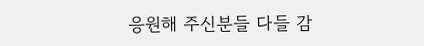응원해 주신분들 다들 감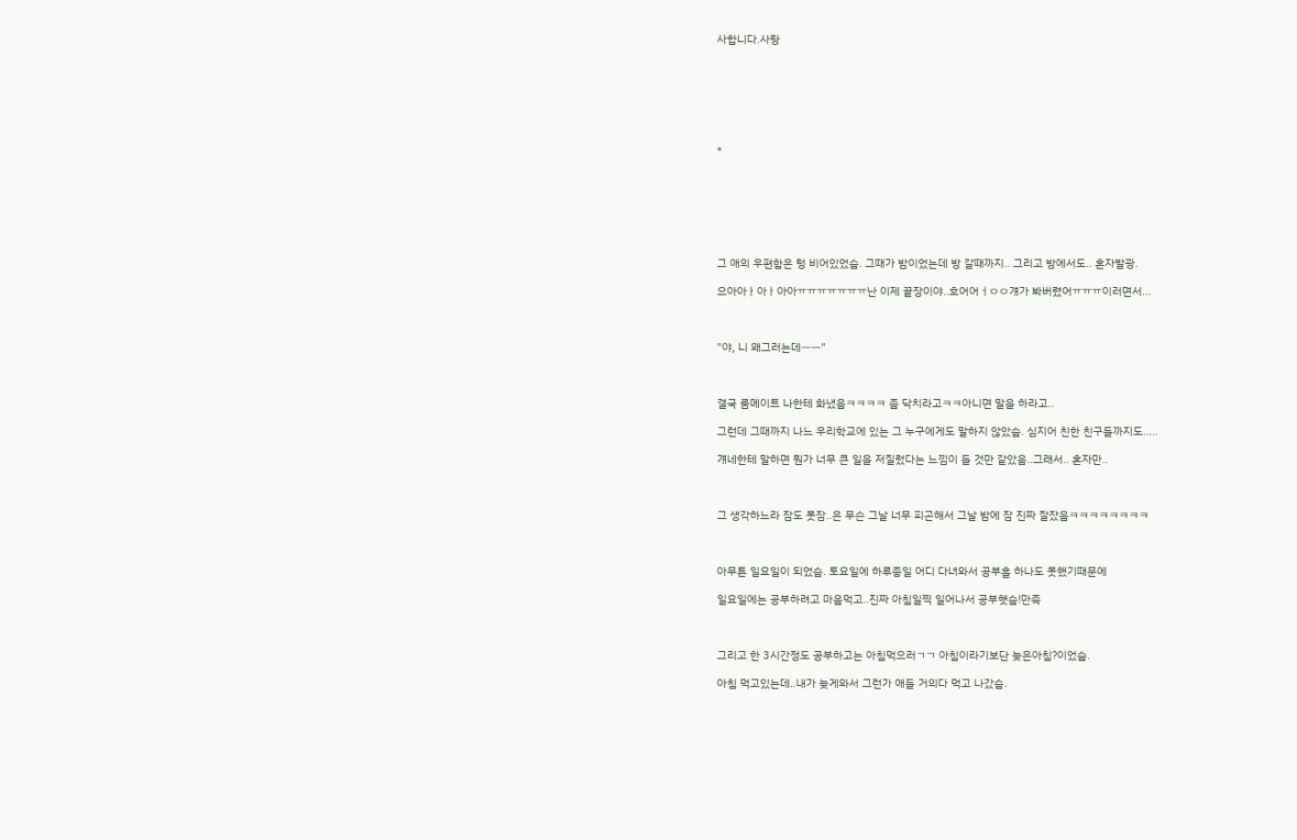사합니다.사랑







*







그 애의 우편함은 텅 비어있었슴. 그때가 밤이었는데 방 갈때까지.. 그리고 방에서도.. 혼자발광.

으아아ㅏ아ㅏ아아ㅠㅠㅠㅠㅠㅠㅠ난 이제 끝장이야..흐어어ㅓㅇㅇ걔가 봐버렸어ㅠㅠㅠ이러면서...



"야, 니 왜그러는데ㅡㅡ"



결국 룸메이트 나한테 화냈음ㅋㅋㅋㅋ 좀 닥치라고ㅋㅋ아니면 말을 하라고..

그런데 그때까지 나느 우리학교에 있는 그 누구에게도 말하지 않았슴. 심지어 친한 친구들까지도.....

걔네한테 말하면 뭔가 너무 큰 일을 저질렀다는 느낌이 들 것만 같았음..그래서.. 혼자만..



그 생각하느라 잠도 못잠..은 무슨 그날 너무 피곤해서 그날 밤에 잠 진짜 잘잤음ㅋㅋㅋㅋㅋㅋㅋㅋ



아무튼 일요일이 되었슴. 토요일에 하루종일 어디 다녀와서 공부흘 하나도 못했기때문에

일요일에는 공부하려고 마음먹고..진짜 아침일찍 일어나서 공부햇슴!만족



그리고 한 3시간정도 공부하고는 아침먹으러ㄱㄱ 아침이라기보단 늦은아침?이었슴.

아침 먹고있는데..내가 늦게와서 그런가 애들 거의다 먹고 나갔슴.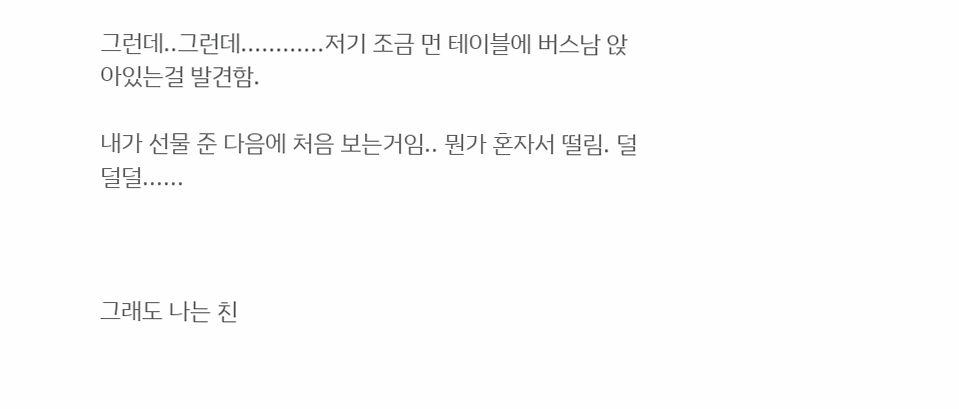그런데..그런데............저기 조금 먼 테이블에 버스남 앉아있는걸 발견함.

내가 선물 준 다음에 처음 보는거임.. 뭔가 혼자서 떨림. 덜덜덜......



그래도 나는 친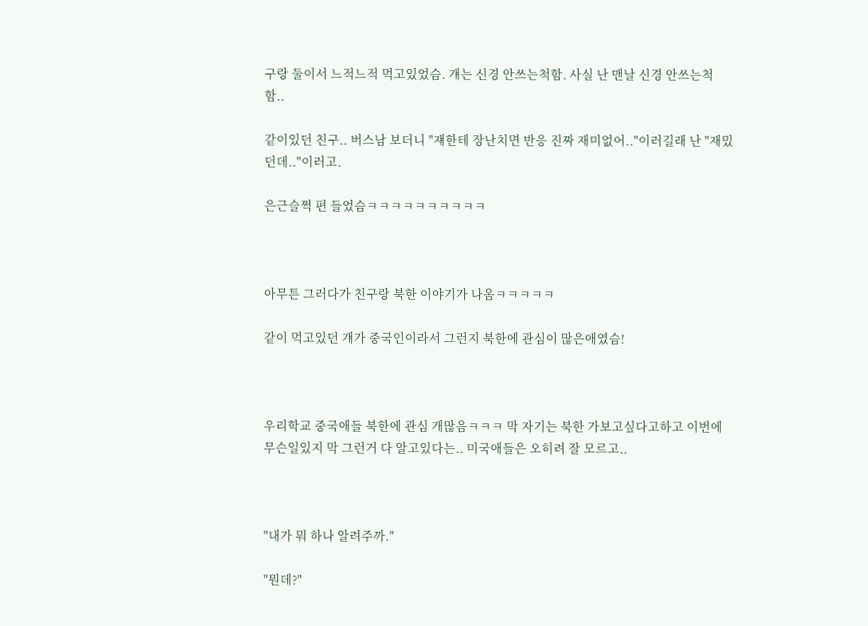구랑 둘이서 느적느적 먹고있었슴. 걔는 신경 안쓰는척함. 사실 난 맨날 신경 안쓰는척 함..

같이있던 친구.. 버스남 보더니 "쟤한테 장난치면 반응 진짜 재미없어.."이러길래 난 "재밌던데.."이러고.

은근슬쩍 편 들었슴ㅋㅋㅋㅋㅋㅋㅋㅋㅋㅋ



아무튼 그러다가 친구랑 북한 이야기가 나옴ㅋㅋㅋㅋㅋ

같이 먹고있던 걔가 중국인이라서 그런지 북한에 관심이 많은애였슴!



우리학교 중국애들 북한에 관심 개많음ㅋㅋㅋ 막 자기는 북한 가보고싶다고하고 이번에 무슨일있지 막 그런거 다 알고있다는.. 미국애들은 오히려 잘 모르고..



"내가 뭐 하나 알려주까."

"뭔데?"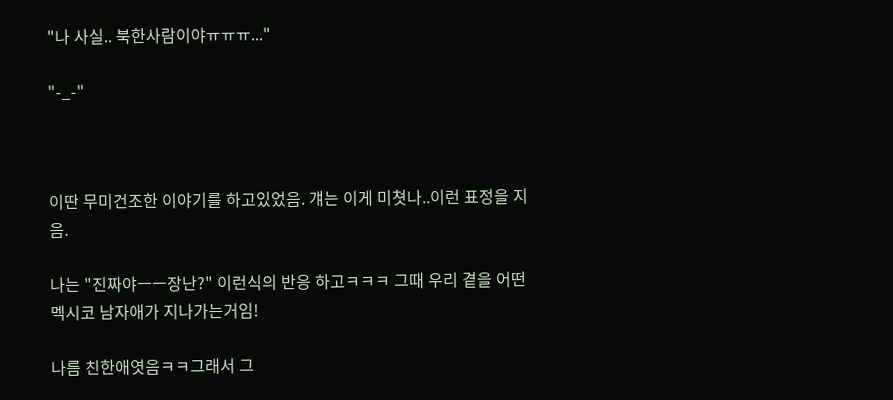"나 사실.. 북한사람이야ㅠㅠㅠ..."

"-_-"



이딴 무미건조한 이야기를 하고있었음. 걔는 이게 미쳣나..이런 표정을 지음.

나는 "진짜야ㅡㅡ장난?" 이런식의 반응 하고ㅋㅋㅋ 그때 우리 곁을 어떤 멕시코 남자애가 지나가는거임!

나름 친한애엿음ㅋㅋ그래서 그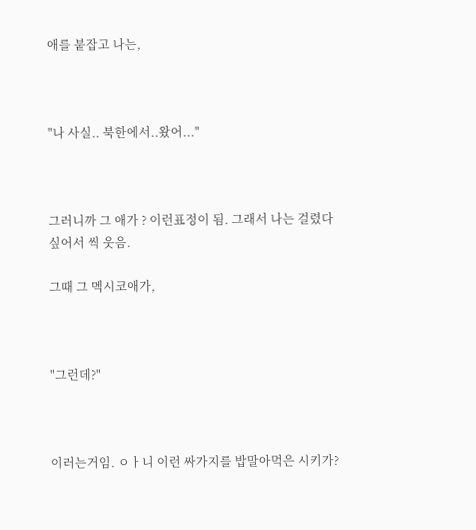애를 붙잡고 나는,



"나 사실.. 북한에서..왔어..."



그러니까 그 애가 ? 이런표정이 됨. 그래서 나는 걸렸다 싶어서 씩 웃음.

그때 그 멕시코애가,



"그런데?"



이러는거임. ㅇㅏ니 이런 싸가지를 밥말아먹은 시키가?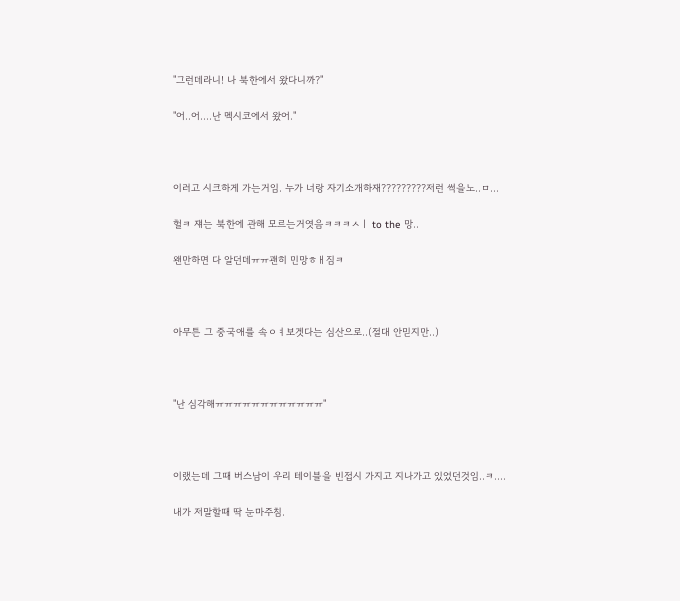"그런데라니! 나 북한에서 왔다니까?"

"어..어....난 멕시코에서 왔어."



이러고 시크하게 가는거임. 누가 너랑 자기소개하재?????????저런 썩을노..ㅁ...

헐ㅋ 쟤는 북한에 관해 모르는거엿음ㅋㅋㅋㅅㅣ to the 망..

왠만하면 다 알던데ㅠㅠ괜히 민망ㅎㅐ짐ㅋ



아무튼 그 중국애를 속ㅇㅕ보겟다는 심산으로..(절대 안믿지만..)



"난 심각해ㅠㅠㅠㅠㅠㅠㅠㅠㅠㅠㅠㅠ"



이랬는데 그때 버스남이 우리 테이블을 빈접시 가지고 지나가고 있었던것임..ㅋ....

내가 저말할때 딱 눈마주침.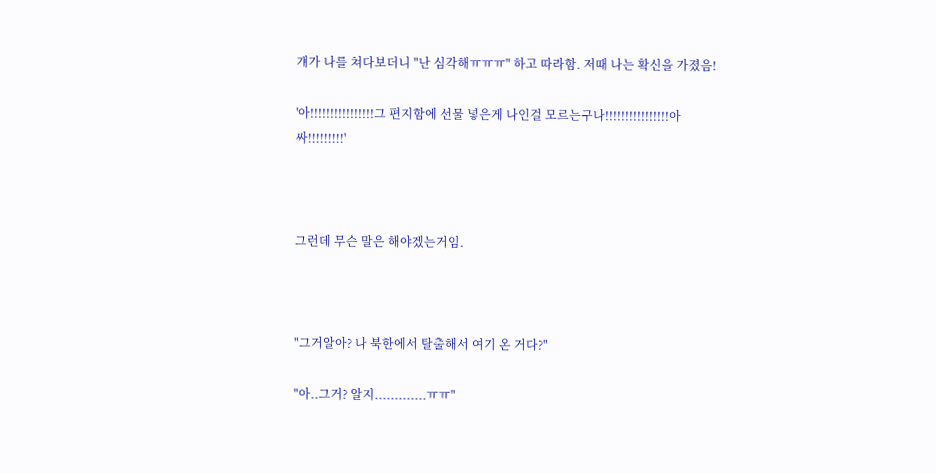걔가 나를 쳐다보더니 "난 심각해ㅠㅠㅠ" 하고 따라함. 저때 나는 확신을 가졌음!

'아!!!!!!!!!!!!!!!!그 편지함에 선물 넣은게 나인걸 모르는구나!!!!!!!!!!!!!!!!아싸!!!!!!!!!'



그런데 무슨 말은 해야겠는거임.



"그거알아? 나 북한에서 탈출해서 여기 온 거다?"

"아..그거? 알지.............ㅠㅠ"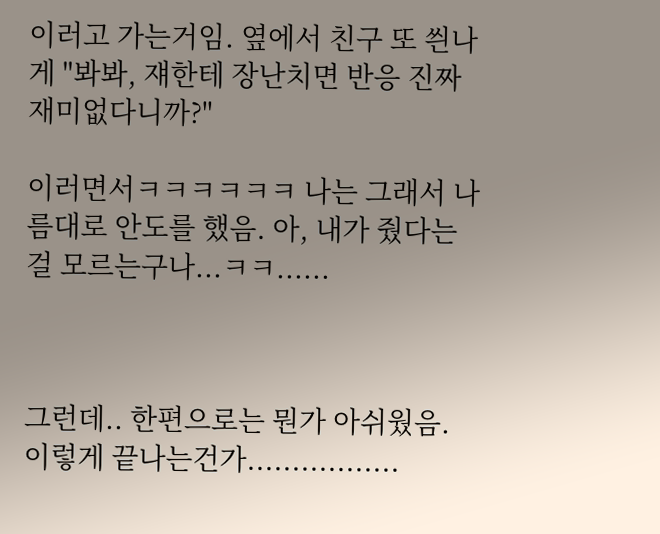이러고 가는거임. 옆에서 친구 또 씐나게 "봐봐, 쟤한테 장난치면 반응 진짜 재미없다니까?"

이러면서ㅋㅋㅋㅋㅋㅋ 나는 그래서 나름대로 안도를 했음. 아, 내가 줬다는 걸 모르는구나...ㅋㅋ......



그런데.. 한편으로는 뭔가 아쉬웠음. 이렇게 끝나는건가.................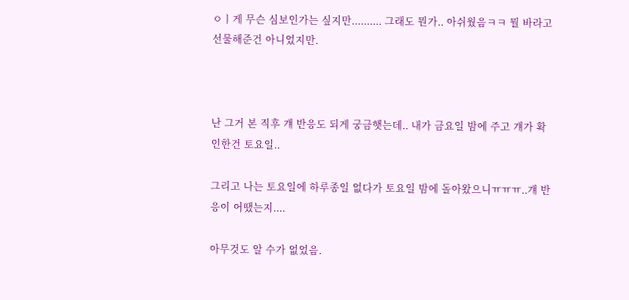ㅇㅣ게 무슨 심보인가는 싶지만.......... 그래도 뭔가.. 아쉬웠음ㅋㅋ 뭘 바라고 선물해준건 아니었지만.



난 그거 본 직후 걔 반응도 되게 궁금햇는데.. 내가 금요일 밤에 주고 걔가 확인한건 토요일..

그리고 나는 토요일에 하루종일 없다가 토요일 밤에 돌아왔으니ㅠㅠㅠ..걔 반응이 어땠는지....

아무것도 알 수가 없었음.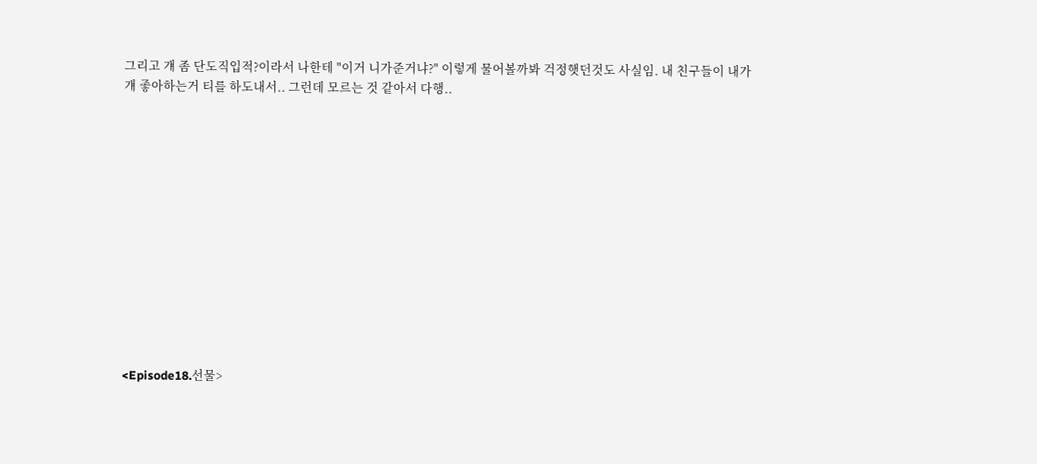그리고 걔 좀 단도직입적?이라서 나한테 "이거 니가준거냐?" 이렇게 물어볼까봐 걱정햇던것도 사실임. 내 친구들이 내가 걔 좋아하는거 티를 하도내서.. 그런데 모르는 것 같아서 다행..













<Episode18.선물>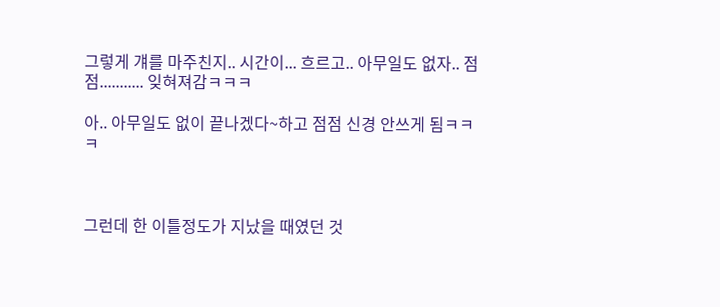그렇게 걔를 마주친지.. 시간이... 흐르고.. 아무일도 없자.. 점점........... 잊혀져감ㅋㅋㅋ

아.. 아무일도 없이 끝나겠다~하고 점점 신경 안쓰게 됨ㅋㅋㅋ



그런데 한 이틀정도가 지났을 때였던 것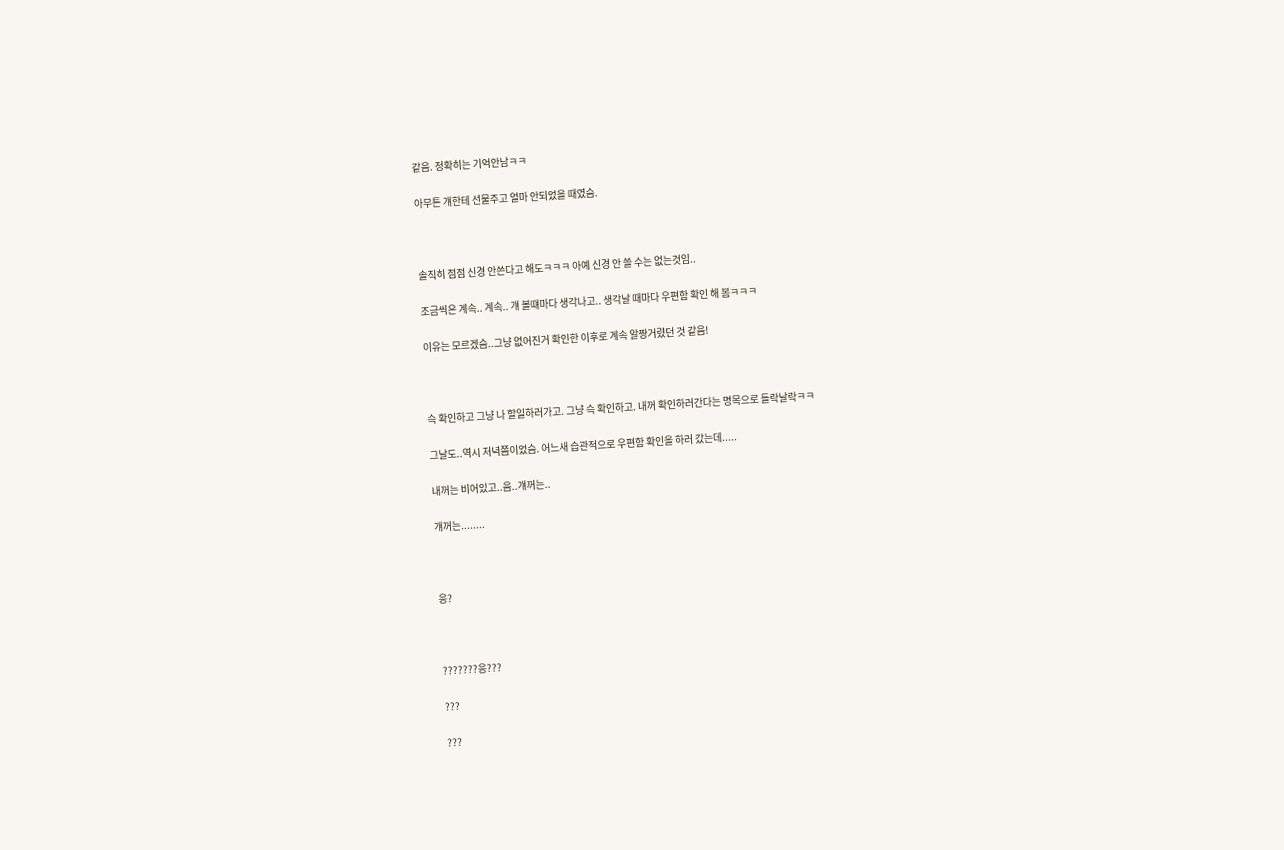같음. 정확히는 기억안남ㅋㅋ

아무튼 걔한테 선물주고 얼마 안되었을 때였슴.



솔직히 점점 신경 안쓴다고 해도ㅋㅋㅋ 아예 신경 안 쓸 수는 없는것임..

조금씩은 계속.. 계속.. 걔 볼떄마다 생각나고.. 생각날 때마다 우편함 확인 해 봄ㅋㅋㅋ

이유는 모르겠슴..그냥 없어진거 확인한 이후로 계속 알짱거렸던 것 같음!



슥 확인하고 그냥 나 할일하러가고. 그냥 슥 확인하고. 내꺼 확인하러간다는 명목으로 들락날락ㅋㅋ

그날도..역시 저녁쯤이었슴. 어느새 습관적으로 우편함 확인을 하러 갔는데.....

내꺼는 비어있고..음..걔꺼는..

걔꺼는........



응?



???????응???

???

???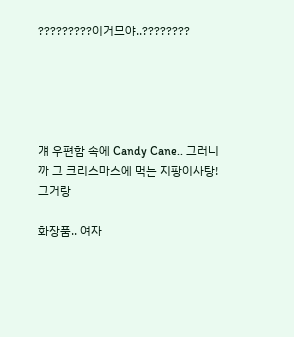?????????이거므야..????????





걔 우편함 속에 Candy Cane.. 그러니까 그 크리스마스에 먹는 지팡이사탕! 그거랑

화장품.. 여자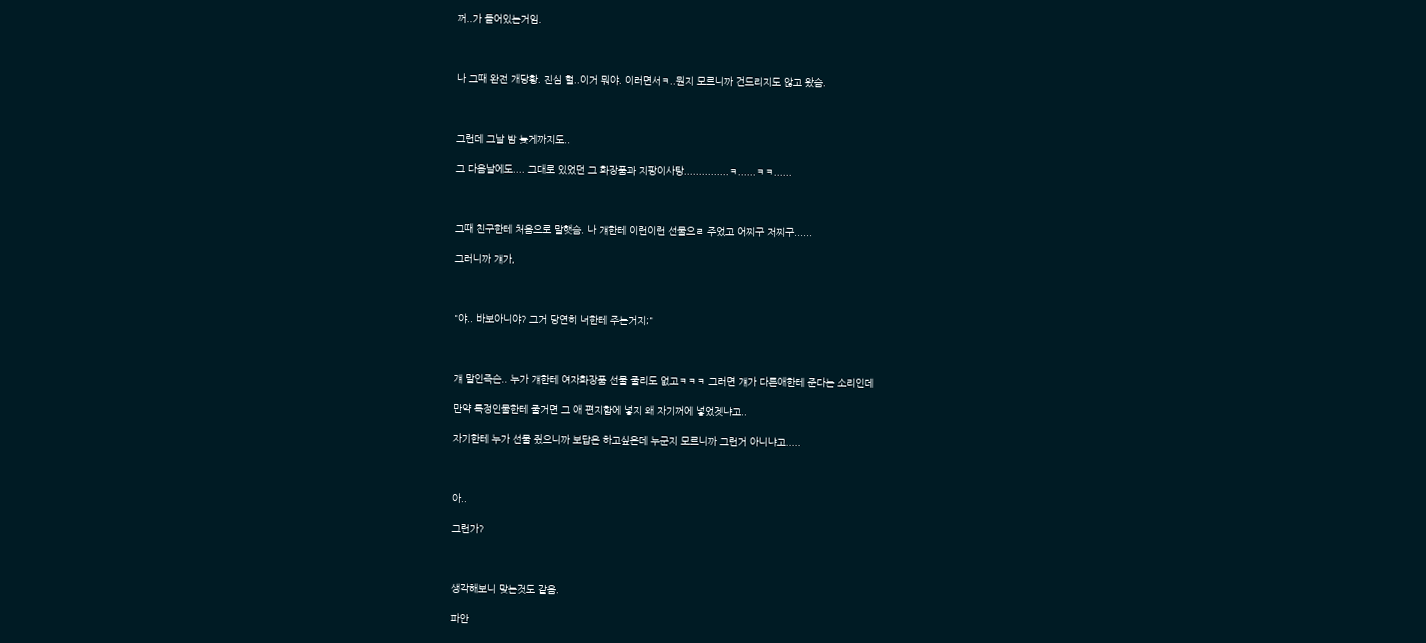꺼..가 들어있는거임.



나 그때 완전 개당황. 진심 헐..이거 뭐야. 이러면서ㅋ..뭔지 모르니까 건드리지도 않고 왔슴.



그런데 그날 밤 늦게까지도..

그 다음날에도.... 그대로 있었던 그 화장품과 지팡이사탕...............ㅋ......ㅋㅋ......



그때 친구한테 처음으로 말햇슴. 나 걔한테 이런이런 선물으ㄹ 주었고 어찌구 저찌구......

그러니까 걔가,



"야.. 바보아니야? 그거 당연히 너한테 주는거지;"



걔 말인즉슨.. 누가 걔한테 여자화장품 선물 줄리도 없고ㅋㅋㅋ 그러면 걔가 다른애한테 준다는 소리인데

만약 특정인물한테 줄거면 그 애 편지함에 넣지 왜 자기꺼에 넣었겟냐고..

자기한테 누가 선물 줬으니까 보답은 하고싶은데 누군지 모르니까 그런거 아니냐고.....



아..

그런가?



생각해보니 맞는것도 같음.

파안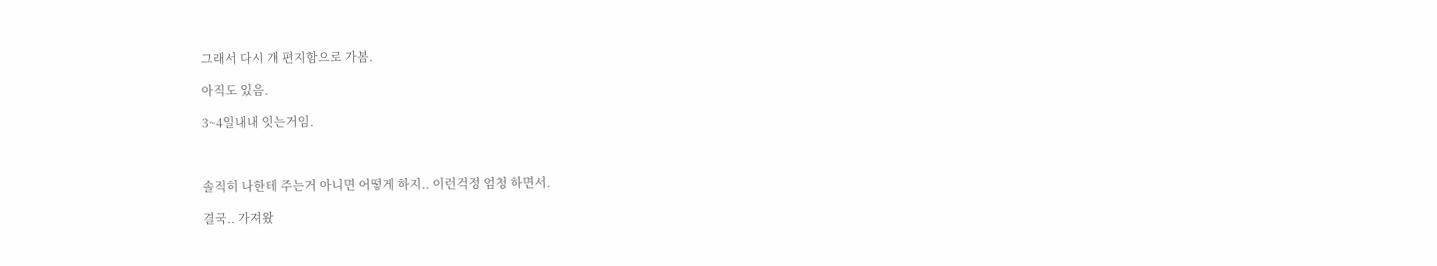그래서 다시 걔 편지함으로 가봄.

아직도 있음.

3~4일내내 잇는거임.



솔직히 나한테 주는거 아니면 어떻게 하지.. 이런걱정 엄청 하면서.

결국.. 가져왔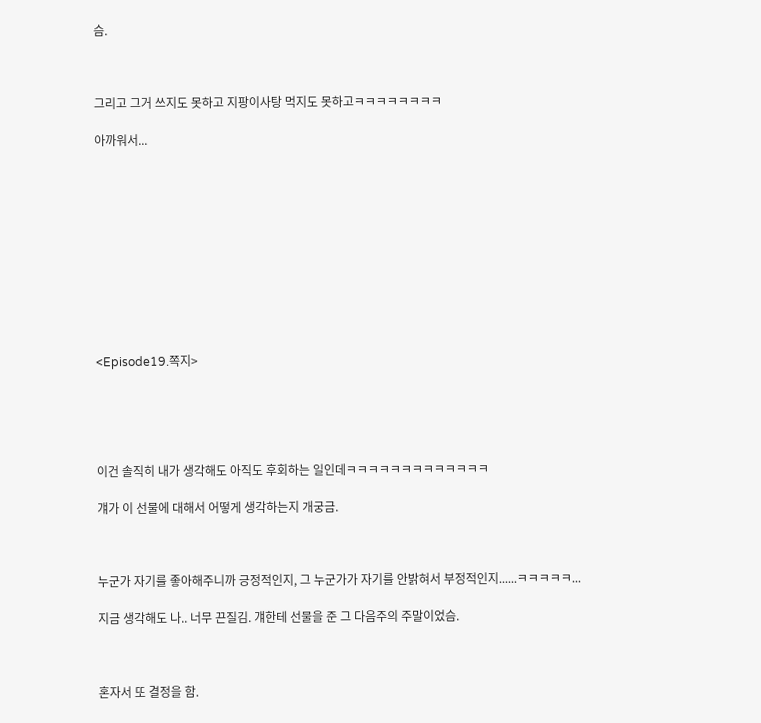슴.



그리고 그거 쓰지도 못하고 지팡이사탕 먹지도 못하고ㅋㅋㅋㅋㅋㅋㅋㅋ

아까워서...











<Episode19.쪽지>





이건 솔직히 내가 생각해도 아직도 후회하는 일인데ㅋㅋㅋㅋㅋㅋㅋㅋㅋㅋㅋㅋㅋ

걔가 이 선물에 대해서 어떻게 생각하는지 개궁금.



누군가 자기를 좋아해주니까 긍정적인지, 그 누군가가 자기를 안밝혀서 부정적인지......ㅋㅋㅋㅋㅋ...

지금 생각해도 나.. 너무 끈질김. 걔한테 선물을 준 그 다음주의 주말이었슴.



혼자서 또 결정을 함.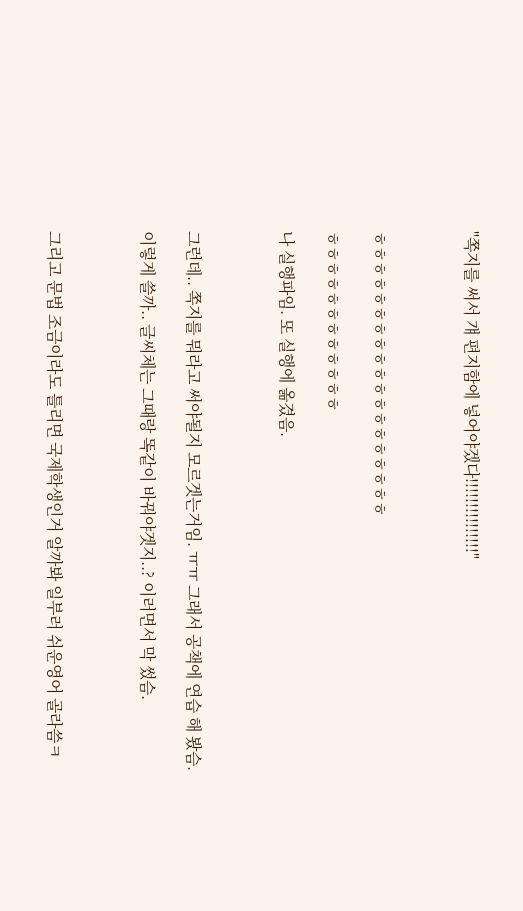"쪽지를 써서 걔 편지함에 넣어야겠다!!!!!!!!!!!!!!!"



ㅎㅎㅎㅎㅎㅎㅎㅎㅎㅎㅎㅎㅎㅎㅎㅎㅎㅎㅎ

ㅎㅎㅎㅎㅎㅎㅎㅎㅎㅎㅎㅎ

나 실행파임. 또 실행에 옮겼음.



그런데.. 쪽지를 뭐라고 써야될지 모르겟는거임. ㅠㅠ 그래서 공책에 연습 해 봤슴.

이렇게 쓸까.. 글씨체는 그때랑 똑같이 바꿔야겟지..? 이러면서 막 썼슴.



그리고 문법 조금이라도 틀리면 국제학생인거 알까봐 일부러 쉬운영어 골라씀ㅋ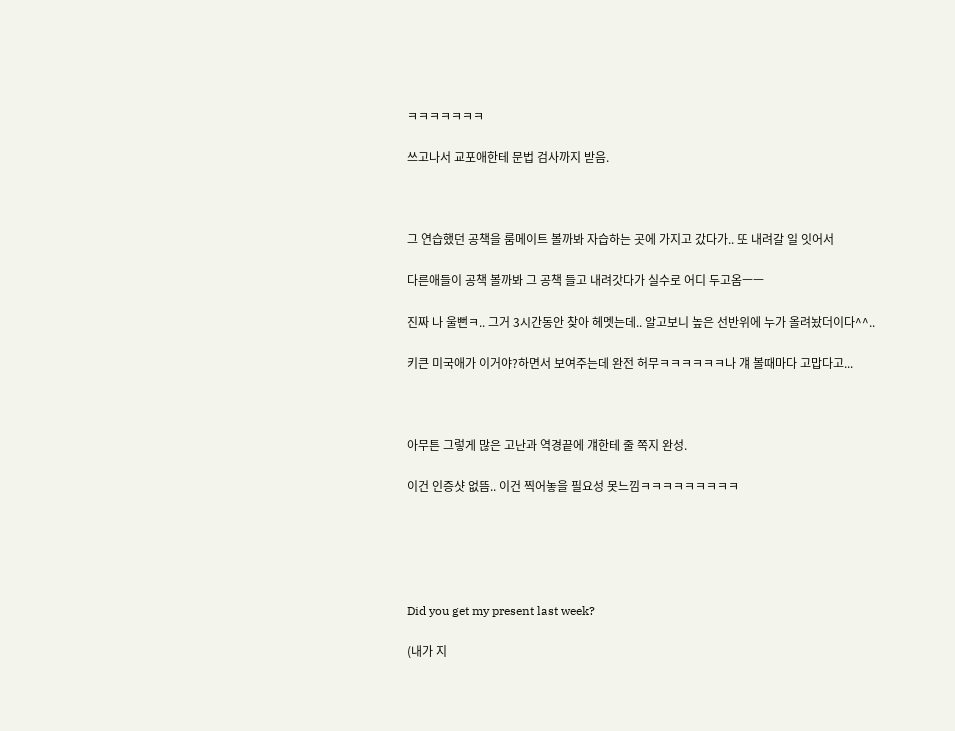ㅋㅋㅋㅋㅋㅋㅋ

쓰고나서 교포애한테 문법 검사까지 받음.



그 연습했던 공책을 룸메이트 볼까봐 자습하는 곳에 가지고 갔다가.. 또 내려갈 일 잇어서

다른애들이 공책 볼까봐 그 공책 들고 내려갓다가 실수로 어디 두고옴ㅡㅡ

진짜 나 울뻔ㅋ.. 그거 3시간동안 찾아 헤멧는데.. 알고보니 높은 선반위에 누가 올려놨더이다^^..

키큰 미국애가 이거야?하면서 보여주는데 완전 허무ㅋㅋㅋㅋㅋㅋ나 걔 볼때마다 고맙다고...



아무튼 그렇게 많은 고난과 역경끝에 걔한테 줄 쪽지 완성.

이건 인증샷 없뜸.. 이건 찍어놓을 필요성 못느낌ㅋㅋㅋㅋㅋㅋㅋㅋㅋ





Did you get my present last week?

(내가 지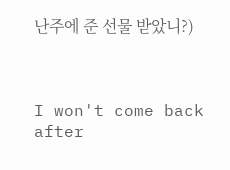난주에 준 선물 받았니?)



I won't come back after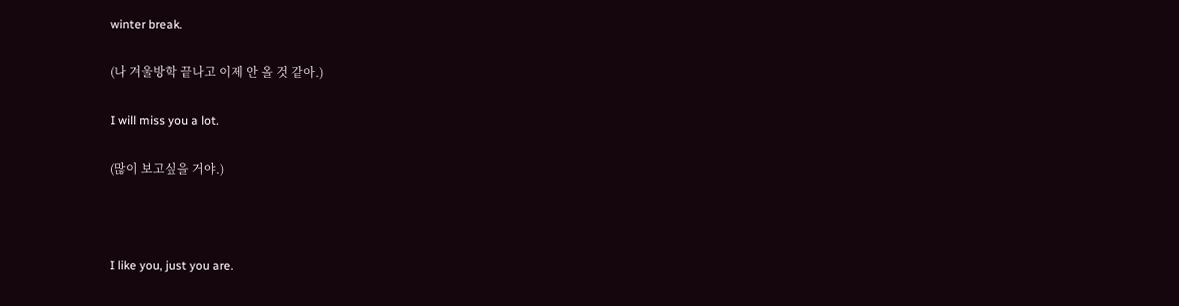winter break.

(나 겨울방학 끝나고 이제 안 올 것 같아.)

I will miss you a lot.

(많이 보고싶을 거야.)



I like you, just you are.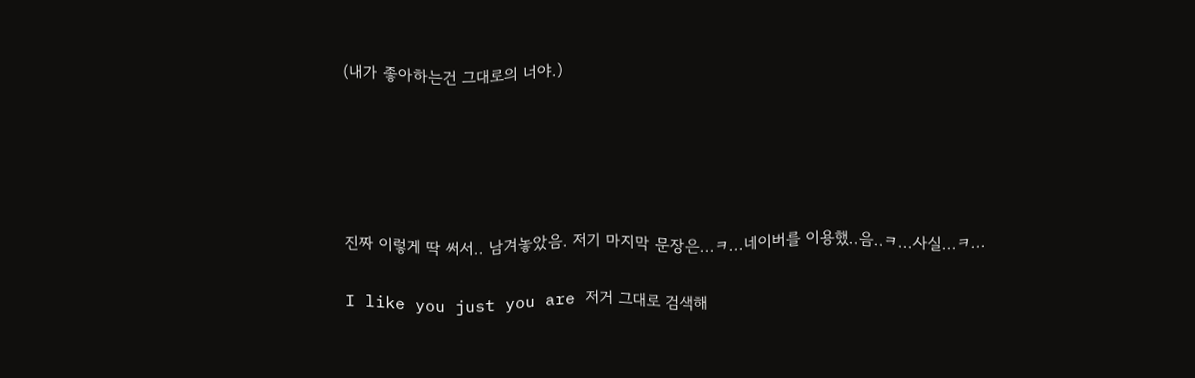(내가 좋아하는건 그대로의 너야.)





진짜 이렇게 딱 써서.. 남겨놓았음. 저기 마지막 문장은...ㅋ...네이버를 이용했..음..ㅋ...사실...ㅋ...

I like you just you are 저거 그대로 검색해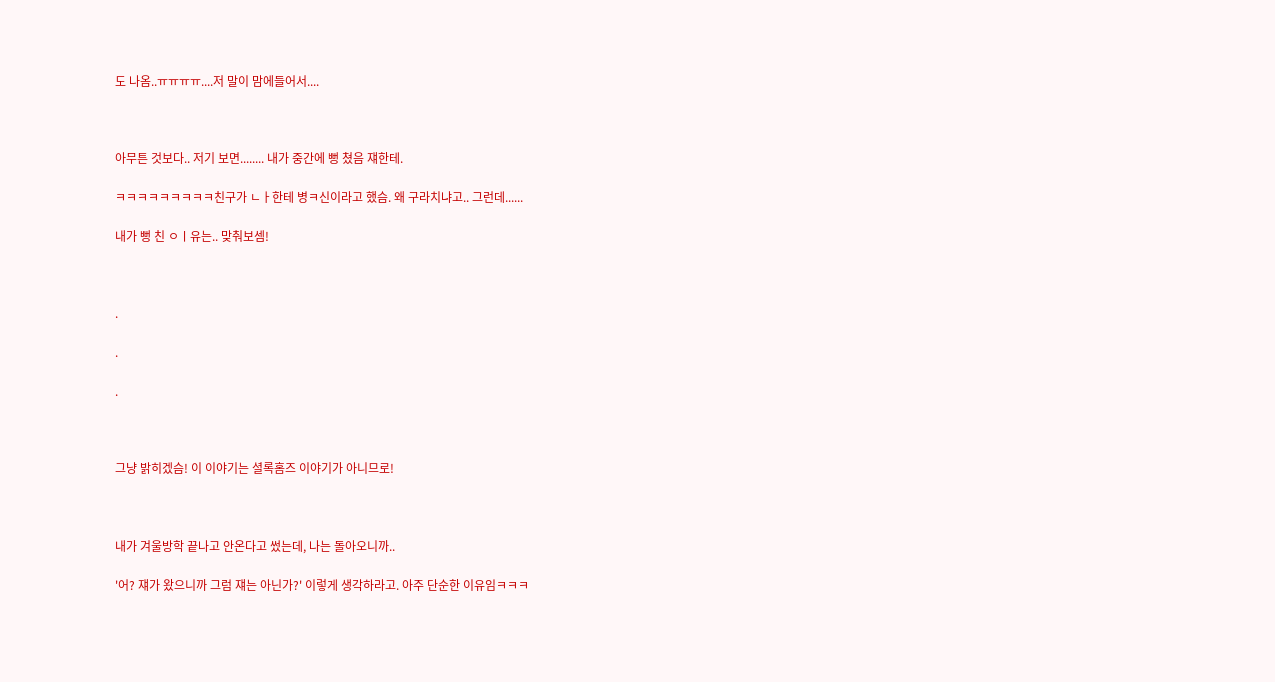도 나옴..ㅠㅠㅠㅠ....저 말이 맘에들어서....



아무튼 것보다.. 저기 보면........ 내가 중간에 뻥 쳤음 쟤한테.

ㅋㅋㅋㅋㅋㅋㅋㅋㅋ친구가 ㄴㅏ한테 병ㅋ신이라고 했슴. 왜 구라치냐고.. 그런데......

내가 뻥 친 ㅇㅣ유는.. 맞춰보셈!



.

.

.



그냥 밝히겠슴! 이 이야기는 셜록홈즈 이야기가 아니므로!



내가 겨울방학 끝나고 안온다고 썼는데, 나는 돌아오니까..

'어? 쟤가 왔으니까 그럼 쟤는 아닌가?' 이렇게 생각하라고. 아주 단순한 이유임ㅋㅋㅋ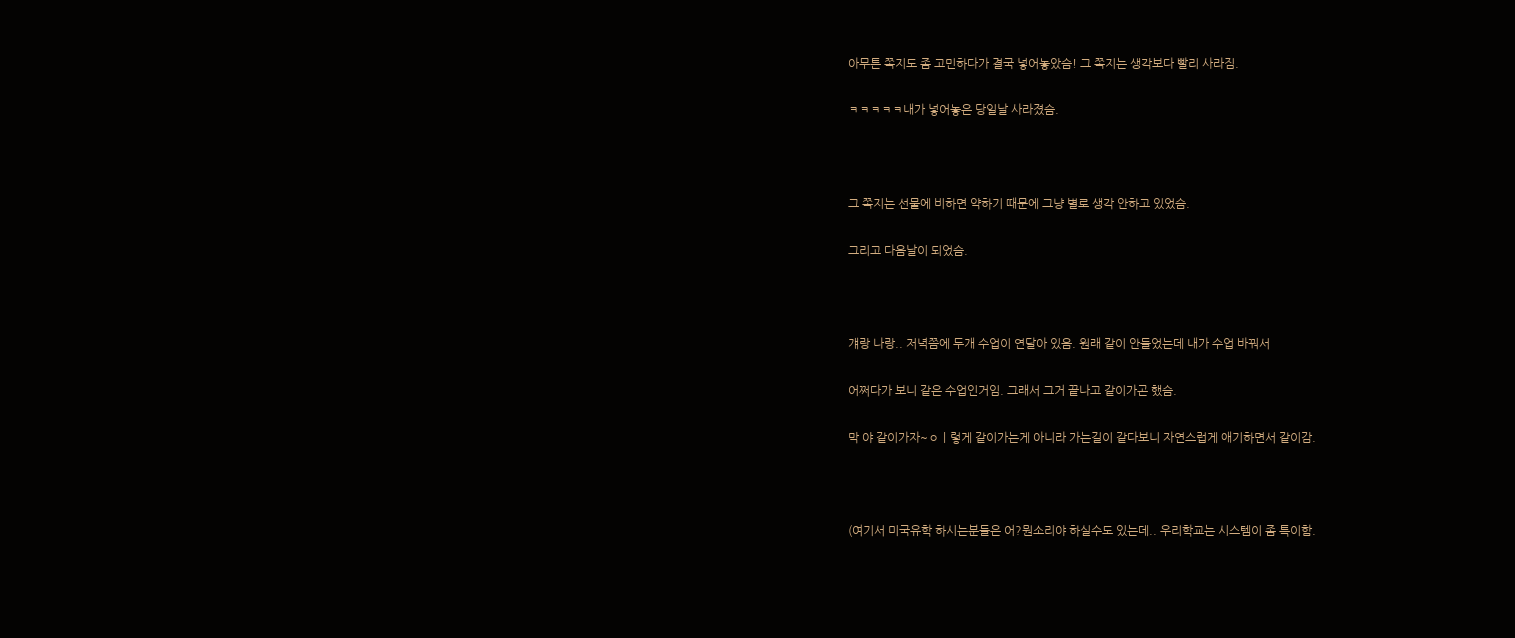아무튼 쪽지도 좀 고민하다가 결국 넣어놓았슴! 그 쪽지는 생각보다 빨리 사라짐.

ㅋㅋㅋㅋㅋ내가 넣어놓은 당일날 사라졌슴.



그 쪽지는 선물에 비하면 약하기 때문에 그냥 별로 생각 안하고 있었슴.

그리고 다음날이 되었슴.



걔랑 나랑.. 저녁쯤에 두개 수업이 연달아 있음. 원래 같이 안들었는데 내가 수업 바꿔서

어쩌다가 보니 같은 수업인거임. 그래서 그거 끝나고 같이가곤 했슴.

막 야 같이가자~ㅇㅣ렇게 같이가는게 아니라 가는길이 같다보니 자연스럽게 애기하면서 같이감.



(여기서 미국유학 하시는분들은 어?뭔소리야 하실수도 있는데.. 우리학교는 시스템이 좀 특이함.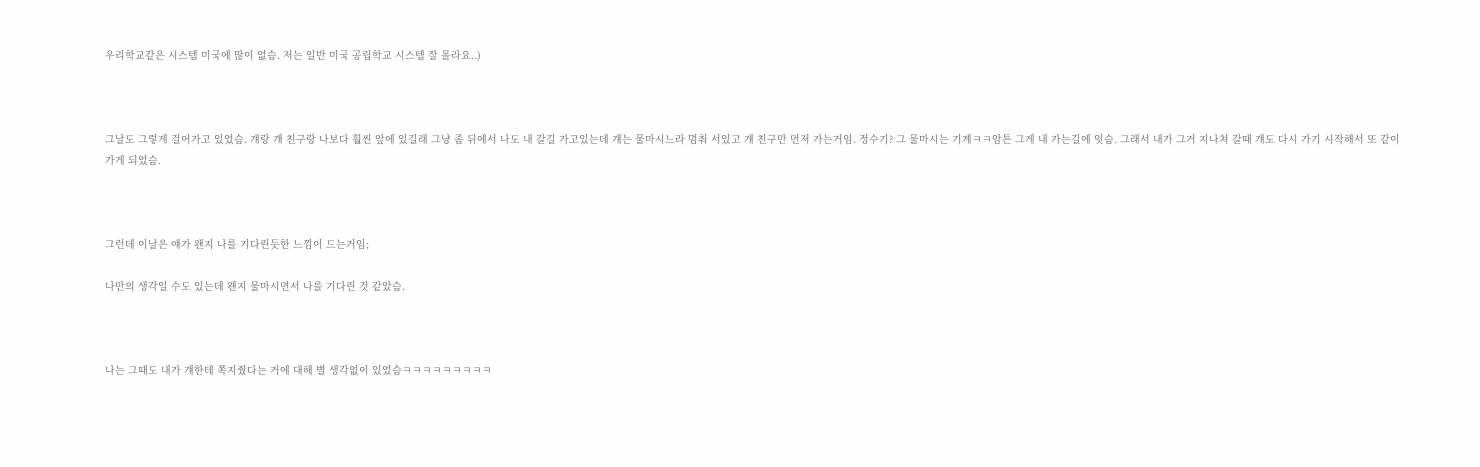우리학교같은 시스템 미국에 많이 없슴. 저는 일반 미국 공립학교 시스템 잘 몰라요..)



그날도 그렇게 걸어가고 있었슴. 걔랑 걔 친구랑 나보다 훨씬 앞에 있길래 그냥 좀 뒤에서 나도 내 갈길 가고있는데 걔는 물마시느라 멈춰 서있고 걔 친구만 먼저 가는거임. 정수기? 그 물마시는 기계ㅋㅋ암튼 그게 내 가는길에 잇슴. 그래서 내가 그거 지나쳐 갈때 걔도 다시 가기 시작해서 또 같이가게 되었슴.



그런데 이날은 얘가 왠지 나를 기다린듯한 느낌이 드는거임;

나만의 생각일 수도 있는데 왠지 물마시면서 나를 기다린 것 같았슴.



나는 그때도 내가 걔한테 쪽지줬다는 거에 대해 별 생각없이 있었슴ㅋㅋㅋㅋㅋㅋㅋㅋㅋ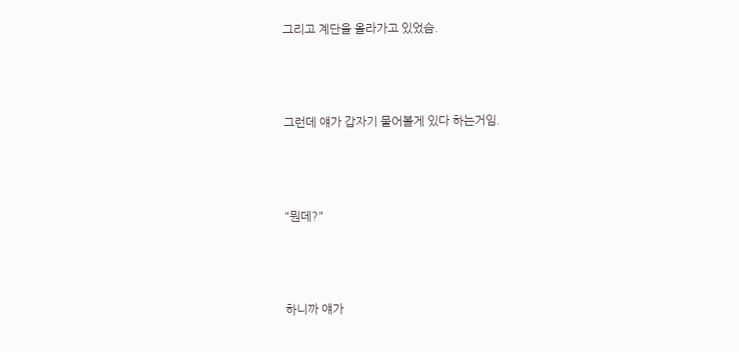그리고 계단을 올라가고 있었슴.



그런데 얘가 갑자기 물어볼게 있다 하는거임.



"뭔데?"



하니까 얘가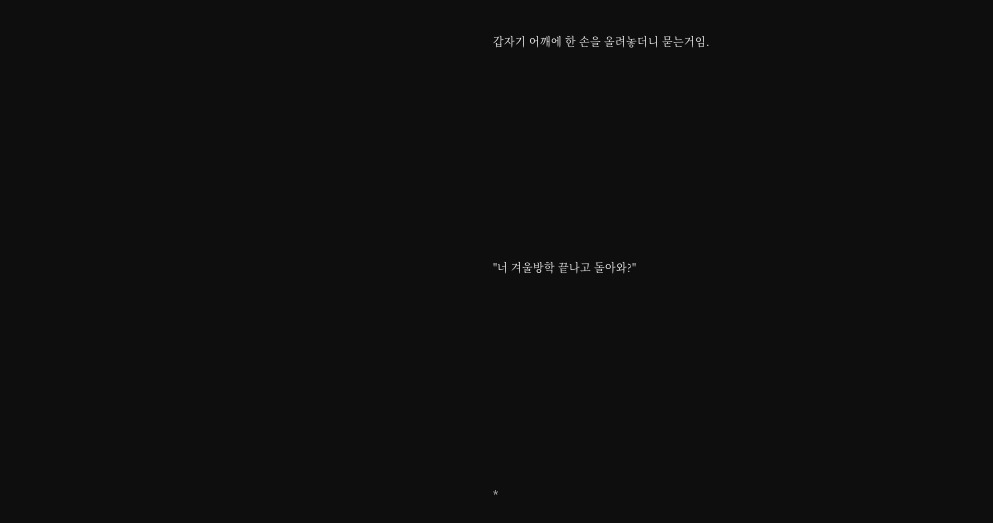갑자기 어깨에 한 손을 올려놓더니 묻는거임.









"너 겨울방학 끝나고 돌아와?"









*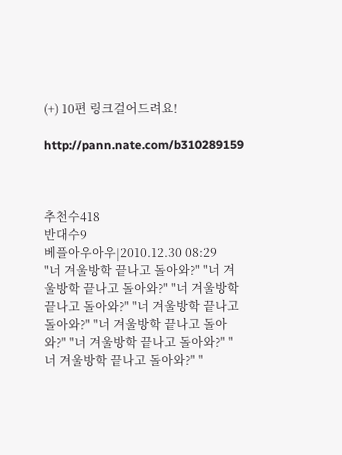(+) 10편 링크걸어드려요!

http://pann.nate.com/b310289159



추천수418
반대수9
베플아우아우|2010.12.30 08:29
"너 겨울방학 끝나고 돌아와?" "너 겨울방학 끝나고 돌아와?" "너 겨울방학 끝나고 돌아와?" "너 겨울방학 끝나고 돌아와?" "너 겨울방학 끝나고 돌아와?" "너 겨울방학 끝나고 돌아와?" "너 겨울방학 끝나고 돌아와?" "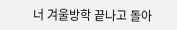너 겨울방학 끝나고 돌아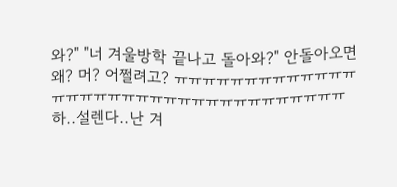와?" "너 겨울방학 끝나고 돌아와?" 안돌아오면 왜? 머? 어쩔려고? ㅠㅠㅠㅠㅠㅠㅠㅠㅠㅠㅠㅠㅠㅠㅠㅠㅠㅠㅠㅠㅠㅠㅠㅠㅠㅠㅠㅠㅠㅠㅠㅠㅠㅠ 하..설렌다..난 겨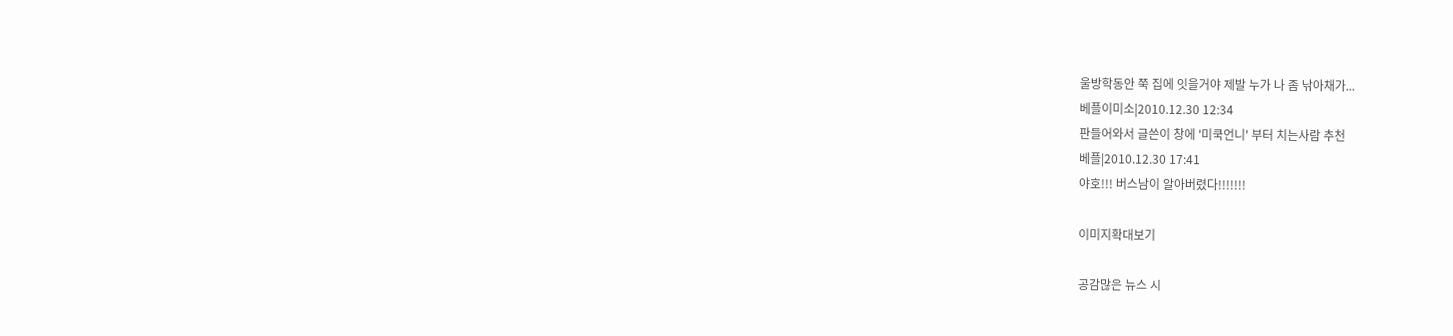울방학동안 쭉 집에 잇을거야 제발 누가 나 좀 낚아채가...
베플이미소|2010.12.30 12:34
판들어와서 글쓴이 창에 '미쿡언니' 부터 치는사람 추천
베플|2010.12.30 17:41
야호!!! 버스남이 알아버렸다!!!!!!!

이미지확대보기

공감많은 뉴스 시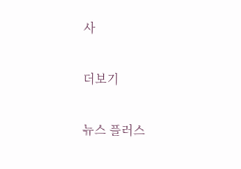사

더보기

뉴스 플러스